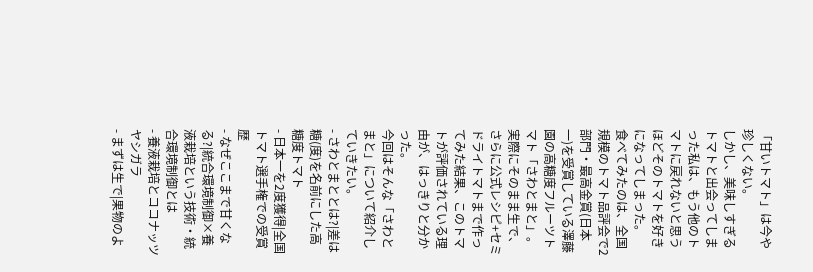「甘いトマト」は今や珍しくない。
しかし、美味しすぎるトマトと出会ってしまった私は、もう他のトマトに戻れないと思うほどそのトマトを好きになってしまった。
食べてみたのは、全国規模のトマト品評会で2部門・最高金賞(日本一)を受賞している澤藤園の高糖度フルーツトマト「さわとまと」。
実際にそのまま生で、さらに公式レシピ+セミドライトマトまで作ってみた結果、このトマトが評価されている理由が、はっきりと分かった。
今回はそんな「さわとまと」について紹介していきたい。
- さわとまととは?|差は糖(度)を名前にした高糖度トマト
- 日本一を2度獲得|全国トマト選手権での受賞歴
- なぜここまで甘くなる?|統合環境制御×養液栽培という技術・統合環境制御とは
- 養液栽培とココナッツヤシガラ
- まずは生で|果物のよ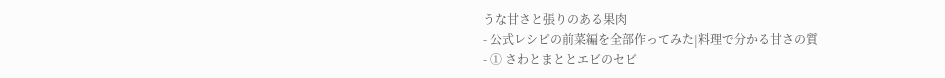うな甘さと張りのある果肉
- 公式レシピの前菜編を全部作ってみた|料理で分かる甘さの質
- ① さわとまととエビのセビ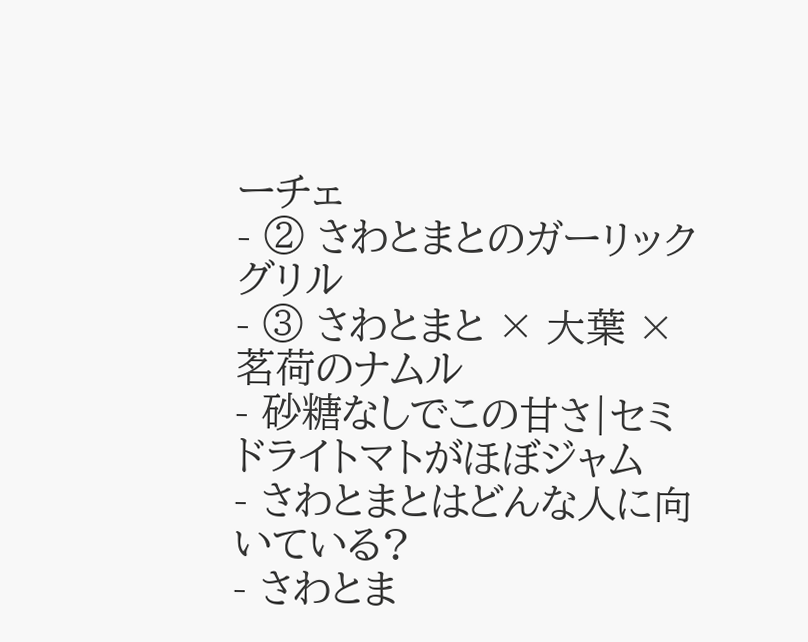ーチェ
- ② さわとまとのガーリックグリル
- ③ さわとまと × 大葉 × 茗荷のナムル
- 砂糖なしでこの甘さ|セミドライトマトがほぼジャム
- さわとまとはどんな人に向いている?
- さわとま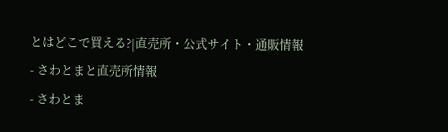とはどこで買える?|直売所・公式サイト・通販情報
- さわとまと直売所情報
- さわとま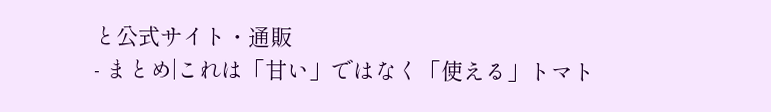と公式サイト・通販
- まとめ|これは「甘い」ではなく「使える」トマト